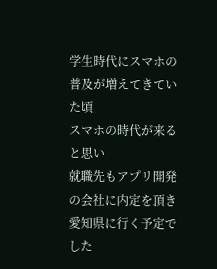学生時代にスマホの普及が増えてきていた頃
スマホの時代が来ると思い
就職先もアプリ開発の会社に内定を頂き
愛知県に行く予定でした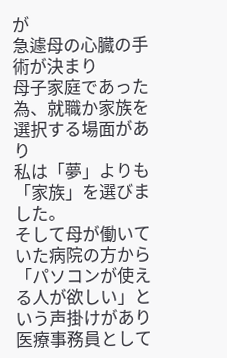が
急遽母の心臓の手術が決まり
母子家庭であった為、就職か家族を選択する場面があり
私は「夢」よりも「家族」を選びました。
そして母が働いていた病院の方から
「パソコンが使える人が欲しい」という声掛けがあり
医療事務員として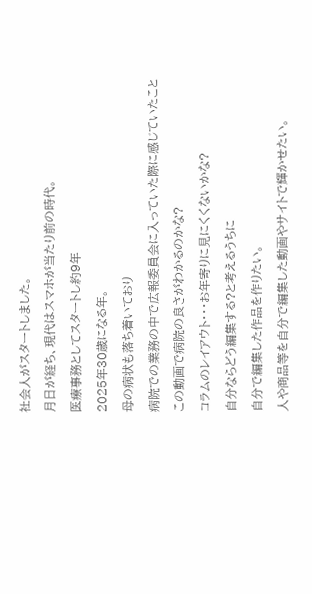社会人がスタートしました。
月日が経ち、現代はスマホが当たり前の時代。
医療事務としてスタートし約9年
2025年30歳になる年。
母の病状も落ち着いており
病院での業務の中で広報委員会に入っていた際に感じていたこと
この動画で病院の良さがわかるのかな?
コラムのレイアウト・・・お年寄りに見にくくないかな?
自分ならどう編集する?と考えるうちに
自分で編集した作品を作りたい。
人や商品等を自分で編集した動画やサイトで輝かせたい。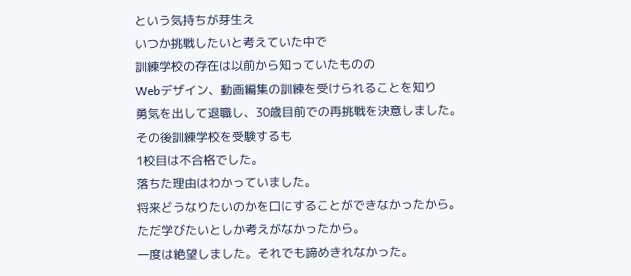という気持ちが芽生え
いつか挑戦したいと考えていた中で
訓練学校の存在は以前から知っていたものの
Webデザイン、動画編集の訓練を受けられることを知り
勇気を出して退職し、30歳目前での再挑戦を決意しました。
その後訓練学校を受験するも
1校目は不合格でした。
落ちた理由はわかっていました。
将来どうなりたいのかを口にすることができなかったから。
ただ学びたいとしか考えがなかったから。
一度は絶望しました。それでも諦めきれなかった。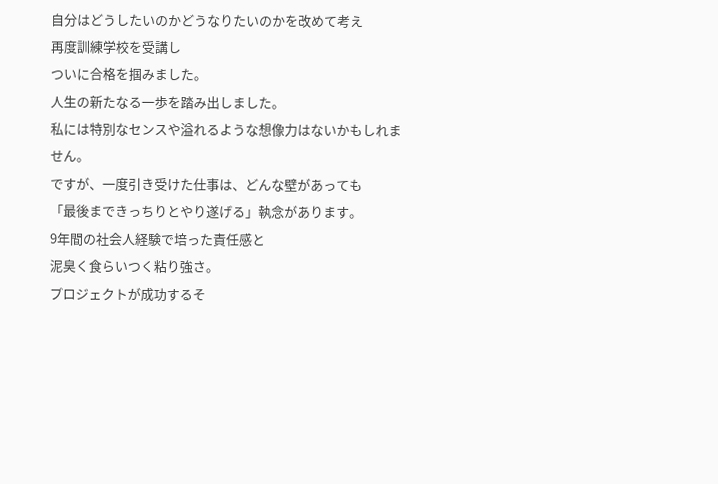自分はどうしたいのかどうなりたいのかを改めて考え
再度訓練学校を受講し
ついに合格を掴みました。
人生の新たなる一歩を踏み出しました。
私には特別なセンスや溢れるような想像力はないかもしれません。
ですが、一度引き受けた仕事は、どんな壁があっても
「最後まできっちりとやり遂げる」執念があります。
9年間の社会人経験で培った責任感と
泥臭く食らいつく粘り強さ。
プロジェクトが成功するそ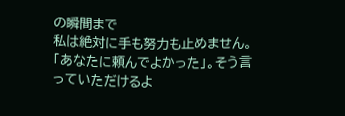の瞬間まで
私は絶対に手も努力も止めません。
「あなたに頼んでよかった」。そう言っていただけるよ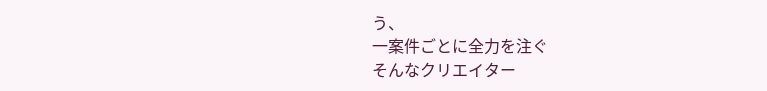う、
一案件ごとに全力を注ぐ
そんなクリエイター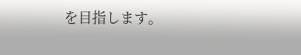を目指します。